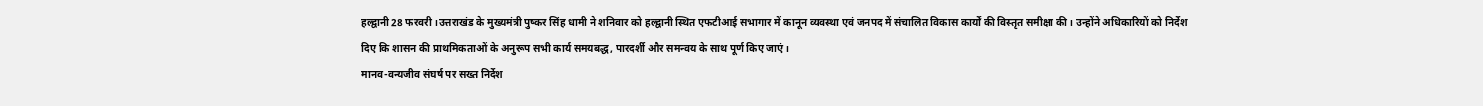हल्द्वानी 28 फरवरी ।उत्तराखंड के मुख्यमंत्री पुष्कर सिंह धामी ने शनिवार को हल्द्वानी स्थित एफटीआई सभागार में कानून व्यवस्था एवं जनपद में संचालित विकास कार्यों की विस्तृत समीक्षा की। उन्होंने अधिकारियों को निर्देश दिए कि शासन की प्राथमिकताओं के अनुरूप सभी कार्य समयबद्ध, पारदर्शी और समन्वय के साथ पूर्ण किए जाएं।
मानव-वन्यजीव संघर्ष पर सख्त निर्देश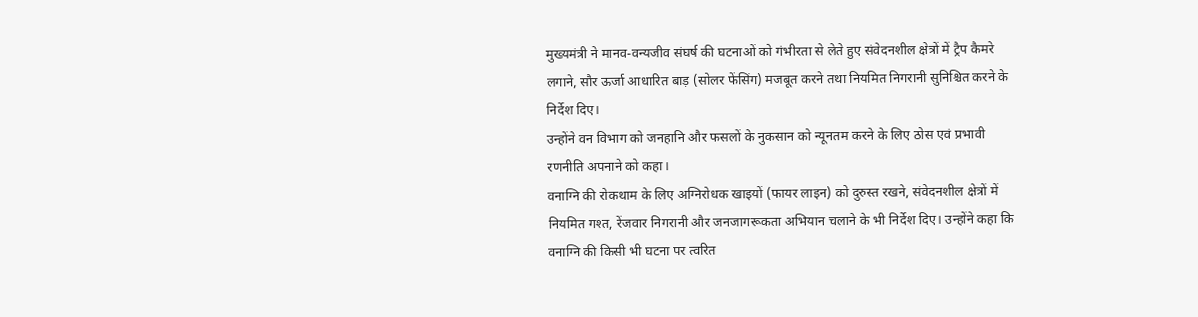मुख्यमंत्री ने मानव-वन्यजीव संघर्ष की घटनाओं को गंभीरता से लेते हुए संवेदनशील क्षेत्रों में ट्रैप कैमरे लगाने, सौर ऊर्जा आधारित बाड़ (सोलर फेंसिंग) मजबूत करने तथा नियमित निगरानी सुनिश्चित करने के निर्देश दिए।
उन्होंने वन विभाग को जनहानि और फसलों के नुकसान को न्यूनतम करने के लिए ठोस एवं प्रभावी रणनीति अपनाने को कहा।
वनाग्नि की रोकथाम के लिए अग्निरोधक खाइयों (फायर लाइन) को दुरुस्त रखने, संवेदनशील क्षेत्रों में नियमित गश्त, रेंजवार निगरानी और जनजागरूकता अभियान चलाने के भी निर्देश दिए। उन्होंने कहा कि वनाग्नि की किसी भी घटना पर त्वरित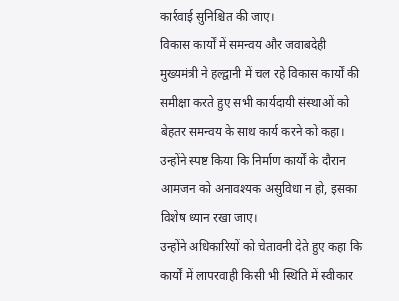कार्रवाई सुनिश्चित की जाए।
विकास कार्यों में समन्वय और जवाबदेही
मुख्यमंत्री ने हल्द्वानी में चल रहे विकास कार्यों की समीक्षा करते हुए सभी कार्यदायी संस्थाओं को बेहतर समन्वय के साथ कार्य करने को कहा। उन्होंने स्पष्ट किया कि निर्माण कार्यों के दौरान आमजन को अनावश्यक असुविधा न हो, इसका विशेष ध्यान रखा जाए।
उन्होंने अधिकारियों को चेतावनी देते हुए कहा कि कार्यों में लापरवाही किसी भी स्थिति में स्वीकार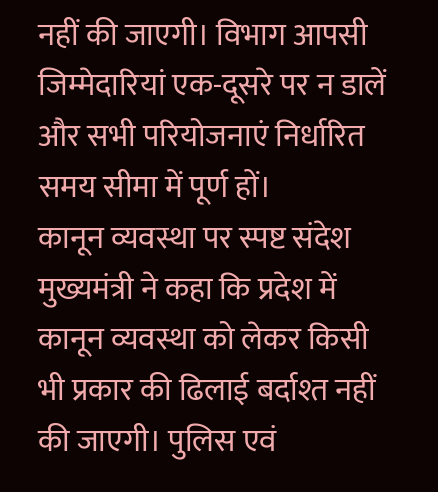नहीं की जाएगी। विभाग आपसी जिम्मेदारियां एक-दूसरे पर न डालें और सभी परियोजनाएं निर्धारित समय सीमा में पूर्ण हों।
कानून व्यवस्था पर स्पष्ट संदेश
मुख्यमंत्री ने कहा कि प्रदेश में कानून व्यवस्था को लेकर किसी भी प्रकार की ढिलाई बर्दाश्त नहीं की जाएगी। पुलिस एवं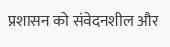प्रशासन को संवेदनशील और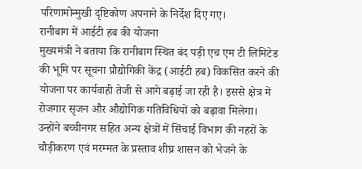परिणामोन्मुखी दृष्टिकोण अपनाने के निर्देश दिए गए।
रानीबाग में आईटी हब की योजना
मुख्यमंत्री ने बताया कि रानीबाग स्थित बंद पड़ी एच एम टी लिमिटेड की भूमि पर सूचना प्रौद्योगिकी केंद्र (आईटी हब) विकसित करने की योजना पर कार्यवाही तेजी से आगे बढ़ाई जा रही है। इससे क्षेत्र में रोजगार सृजन और औद्योगिक गतिविधियों को बढ़ावा मिलेगा।
उन्होंने बच्चीनगर सहित अन्य क्षेत्रों में सिंचाई विभाग की नहरों के चौड़ीकरण एवं मरम्मत के प्रस्ताव शीघ्र शासन को भेजने के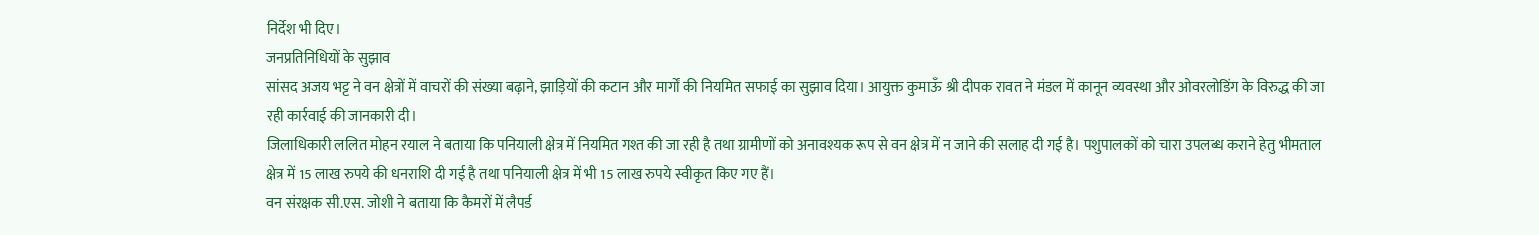निर्देश भी दिए।
जनप्रतिनिधियों के सुझाव
सांसद अजय भट्ट ने वन क्षेत्रों में वाचरों की संख्या बढ़ाने, झाड़ियों की कटान और मार्गों की नियमित सफाई का सुझाव दिया। आयुक्त कुमाऊँ श्री दीपक रावत ने मंडल में कानून व्यवस्था और ओवरलोडिंग के विरुद्ध की जा रही कार्रवाई की जानकारी दी।
जिलाधिकारी ललित मोहन रयाल ने बताया कि पनियाली क्षेत्र में नियमित गश्त की जा रही है तथा ग्रामीणों को अनावश्यक रूप से वन क्षेत्र में न जाने की सलाह दी गई है। पशुपालकों को चारा उपलब्ध कराने हेतु भीमताल क्षेत्र में 15 लाख रुपये की धनराशि दी गई है तथा पनियाली क्षेत्र में भी 15 लाख रुपये स्वीकृत किए गए हैं।
वन संरक्षक सी.एस. जोशी ने बताया कि कैमरों में लैपर्ड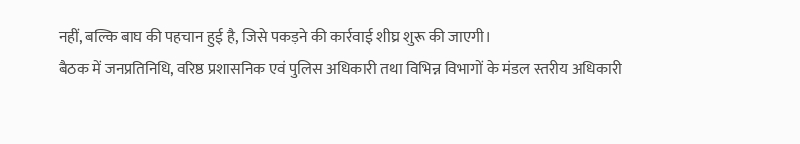नहीं, बल्कि बाघ की पहचान हुई है, जिसे पकड़ने की कार्रवाई शीघ्र शुरू की जाएगी।
बैठक में जनप्रतिनिधि, वरिष्ठ प्रशासनिक एवं पुलिस अधिकारी तथा विभिन्न विभागों के मंडल स्तरीय अधिकारी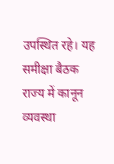उपस्थित रहे। यह समीक्षा बैठक राज्य में कानून व्यवस्था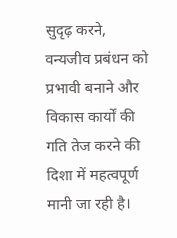सुदृढ़ करने, वन्यजीव प्रबंधन को प्रभावी बनाने और विकास कार्यों की गति तेज करने की दिशा में महत्वपूर्ण मानी जा रही है।